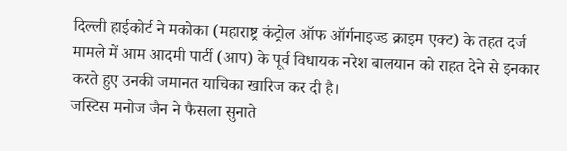दिल्ली हाईकोर्ट ने मकोका (महाराष्ट्र कंट्रोल ऑफ ऑर्गनाइज्ड क्राइम एक्ट) के तहत दर्ज मामले में आम आदमी पार्टी (आप) के पूर्व विधायक नरेश बालयान को राहत देने से इनकार करते हुए उनकी जमानत याचिका खारिज कर दी है।
जस्टिस मनोज जैन ने फैसला सुनाते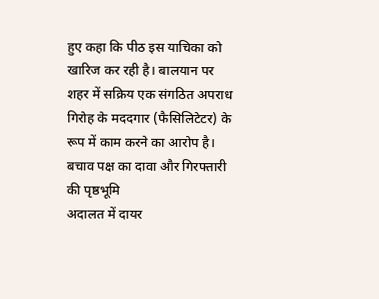हुए कहा कि पीठ इस याचिका को खारिज कर रही है। बालयान पर शहर में सक्रिय एक संगठित अपराध गिरोह के मददगार (फैसिलिटेटर) के रूप में काम करने का आरोप है।
बचाव पक्ष का दावा और गिरफ्तारी की पृष्ठभूमि
अदालत में दायर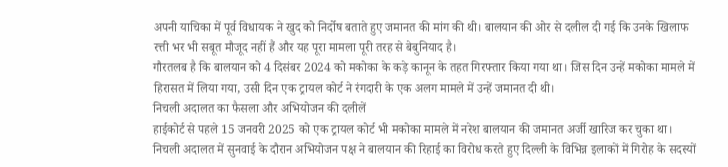अपनी याचिका में पूर्व विधायक ने खुद को निर्दोष बताते हुए जमानत की मांग की थी। बालयान की ओर से दलील दी गई कि उनके खिलाफ रत्ती भर भी सबूत मौजूद नहीं हैं और यह पूरा मामला पूरी तरह से बेबुनियाद है।
गौरतलब है कि बालयान को 4 दिसंबर 2024 को मकोका के कड़े कानून के तहत गिरफ्तार किया गया था। जिस दिन उन्हें मकोका मामले में हिरासत में लिया गया, उसी दिन एक ट्रायल कोर्ट ने रंगदारी के एक अलग मामले में उन्हें जमानत दी थी।
निचली अदालत का फैसला और अभियोजन की दलीलें
हाईकोर्ट से पहले 15 जनवरी 2025 को एक ट्रायल कोर्ट भी मकोका मामले में नरेश बालयान की जमानत अर्जी खारिज कर चुका था।
निचली अदालत में सुनवाई के दौरान अभियोजन पक्ष ने बालयान की रिहाई का विरोध करते हुए दिल्ली के विभिन्न इलाकों में गिरोह के सदस्यों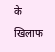के खिलाफ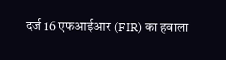दर्ज 16 एफआईआर (FIR) का हवाला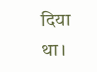दिया था।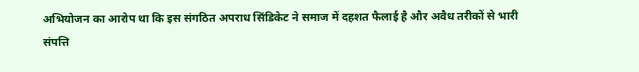अभियोजन का आरोप था कि इस संगठित अपराध सिंडिकेट ने समाज में दहशत फैलाई है और अवैध तरीकों से भारी संपत्ति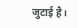जुटाई है।